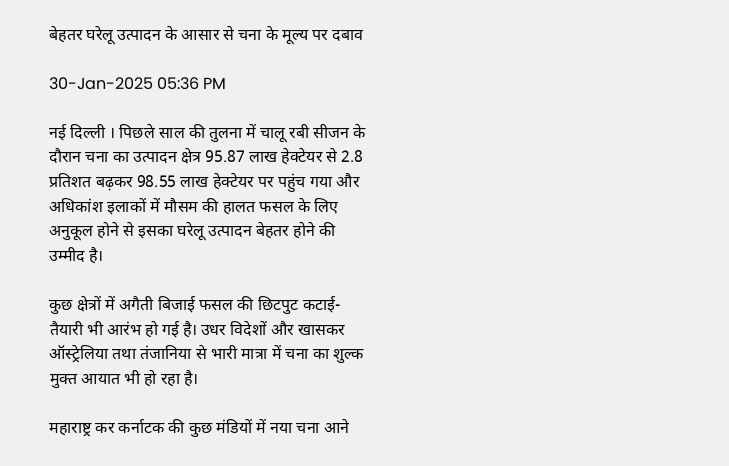बेहतर घरेलू उत्पादन के आसार से चना के मूल्य पर दबाव

30-Jan-2025 05:36 PM

नई दिल्ली । पिछले साल की तुलना में चालू रबी सीजन के दौरान चना का उत्पादन क्षेत्र 95.87 लाख हेक्टेयर से 2.8 प्रतिशत बढ़कर 98.55 लाख हेक्टेयर पर पहुंच गया और अधिकांश इलाकों में मौसम की हालत फसल के लिए अनुकूल होने से इसका घरेलू उत्पादन बेहतर होने की उम्मीद है।

कुछ क्षेत्रों में अगैती बिजाई फसल की छिटपुट कटाई-तैयारी भी आरंभ हो गई है। उधर विदेशों और खासकर ऑस्ट्रेलिया तथा तंजानिया से भारी मात्रा में चना का शुल्क मुक्त आयात भी हो रहा है।

महाराष्ट्र कर कर्नाटक की कुछ मंडियों में नया चना आने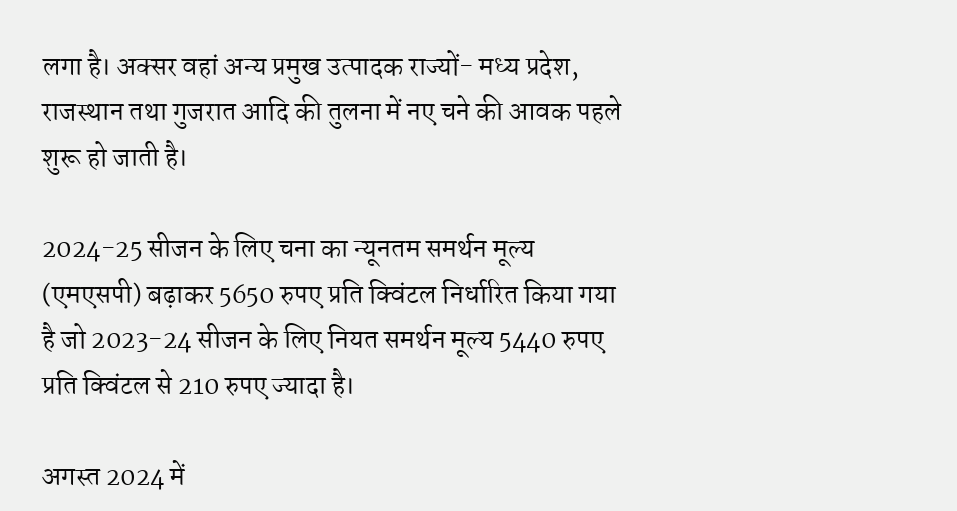लगा है। अक्सर वहां अन्य प्रमुख उत्पादक राज्यों- मध्य प्रदेश, राजस्थान तथा गुजरात आदि की तुलना में नए चने की आवक पहले शुरू हो जाती है।

2024-25 सीजन के लिए चना का न्यूनतम समर्थन मूल्य (एमएसपी) बढ़ाकर 5650 रुपए प्रति क्विंटल निर्धारित किया गया है जो 2023-24 सीजन के लिए नियत समर्थन मूल्य 5440 रुपए प्रति क्विंटल से 210 रुपए ज्यादा है।

अगस्त 2024 में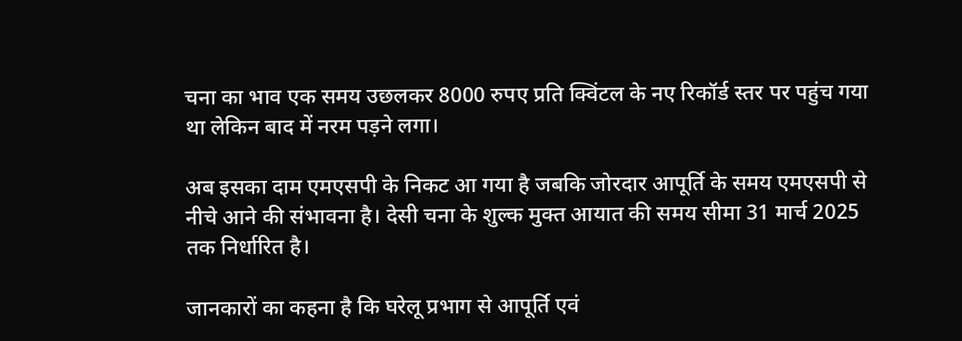चना का भाव एक समय उछलकर 8000 रुपए प्रति क्विंटल के नए रिकॉर्ड स्तर पर पहुंच गया था लेकिन बाद में नरम पड़ने लगा।

अब इसका दाम एमएसपी के निकट आ गया है जबकि जोरदार आपूर्ति के समय एमएसपी से नीचे आने की संभावना है। देसी चना के शुल्क मुक्त आयात की समय सीमा 31 मार्च 2025 तक निर्धारित है।

जानकारों का कहना है कि घरेलू प्रभाग से आपूर्ति एवं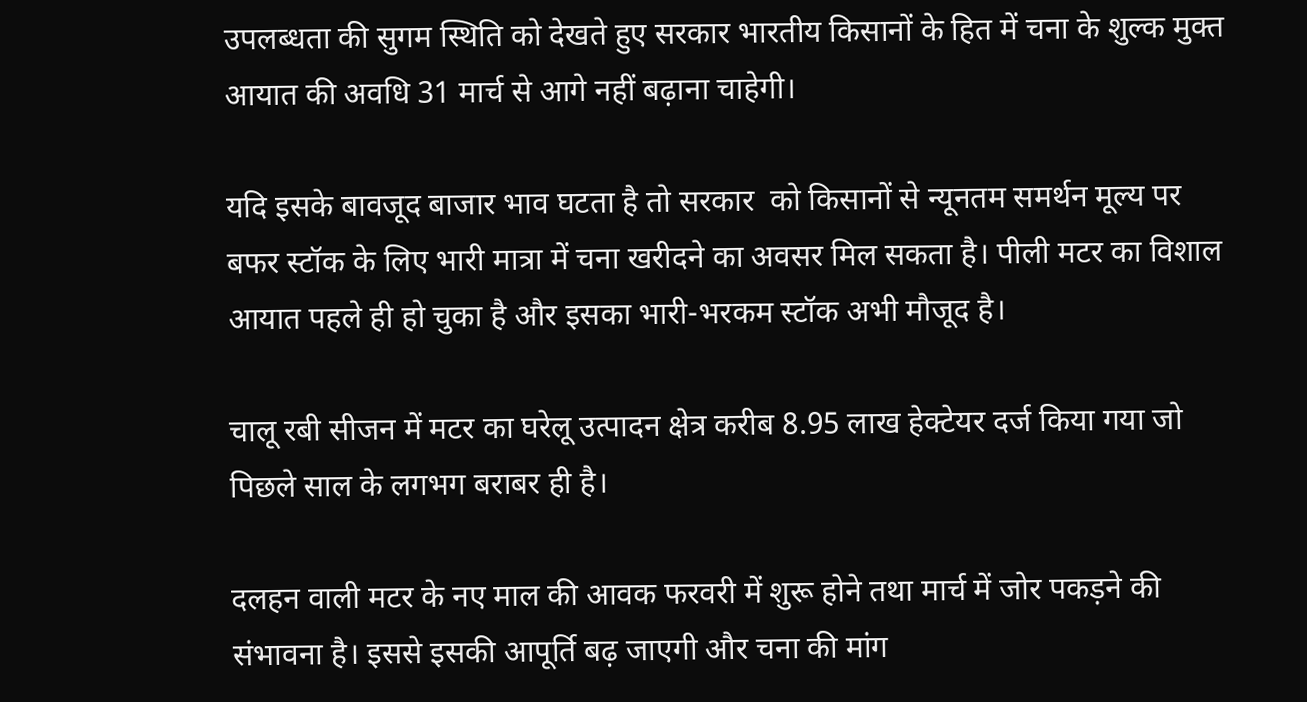उपलब्धता की सुगम स्थिति को देखते हुए सरकार भारतीय किसानों के हित में चना के शुल्क मुक्त आयात की अवधि 31 मार्च से आगे नहीं बढ़ाना चाहेगी।

यदि इसके बावजूद बाजार भाव घटता है तो सरकार  को किसानों से न्यूनतम समर्थन मूल्य पर बफर स्टॉक के लिए भारी मात्रा में चना खरीदने का अवसर मिल सकता है। पीली मटर का विशाल आयात पहले ही हो चुका है और इसका भारी-भरकम स्टॉक अभी मौजूद है।

चालू रबी सीजन में मटर का घरेलू उत्पादन क्षेत्र करीब 8.95 लाख हेक्टेयर दर्ज किया गया जो पिछले साल के लगभग बराबर ही है।

दलहन वाली मटर के नए माल की आवक फरवरी में शुरू होने तथा मार्च में जोर पकड़ने की संभावना है। इससे इसकी आपूर्ति बढ़ जाएगी और चना की मांग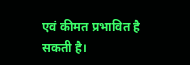एवं कीमत प्रभावित है सकती है।